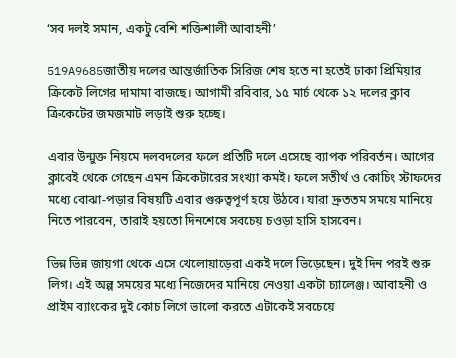‘সব দলই সমান, একটু বেশি শক্তিশালী আবাহনী’

519A9685জাতীয় দলের আন্তর্জাতিক সিরিজ শেষ হতে না হতেই ঢাকা প্রিমিয়ার ক্রিকেট লিগের দামামা বাজছে। আগামী রবিবার, ১৫ মার্চ থেকে ১২ দলের ক্লাব ক্রিকেটের জমজমাট লড়াই শুরু হচ্ছে।

এবার উন্মুক্ত নিয়মে দলবদলের ফলে প্রতিটি দলে এসেছে ব্যাপক পরিবর্তন। আগের ক্লাবেই থেকে গেছেন এমন ক্রিকেটারের সংখ্যা কমই। ফলে সতীর্থ ও কোচিং স্টাফদের মধ্যে বোঝা-পড়ার বিষয়টি এবার গুরুত্বপূর্ণ হয়ে উঠবে। যারা দ্রুততম সময়ে মানিয়ে নিতে পারবেন, তারাই হয়তো দিনশেষে সবচেয় চওড়া হাসি হাসবেন।

ভিন্ন ভিন্ন জায়গা থেকে এসে খেলোয়াড়েরা একই দলে ভিড়েছেন। দুই দিন পরই শুরু লিগ। এই অল্প সময়ের মধ্যে নিজেদের মানিয়ে নেওয়া একটা চ্যালেঞ্জ। আবাহনী ও প্রাইম ব্যাংকের দুই কোচ লিগে ভালো করতে এটাকেই সবচেয়ে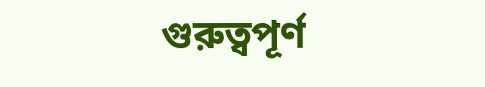গুরুত্বপূর্ণ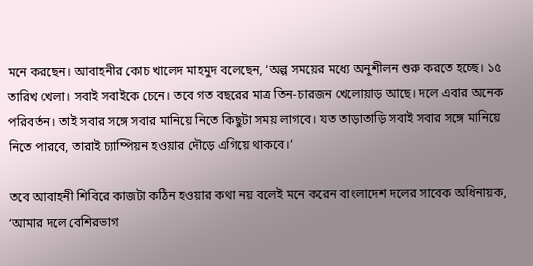মনে করছেন। আবাহনীর কোচ খালেদ মাহমুদ বলেছেন, ‘অল্প সময়ের মধ্যে অনুশীলন শুরু করতে হচ্ছে। ১৫ তারিখ খেলা। সবাই সবাইকে চেনে। তবে গত বছরের মাত্র তিন-চারজন খেলোয়াড় আছে। দলে এবার অনেক পরিবর্তন। তাই সবার সঙ্গে সবার মানিয়ে নিতে কিছুটা সময় লাগবে। যত তাড়াতাড়ি সবাই সবার সঙ্গে মানিয়ে নিতে পারবে, তারাই চ্যাম্পিয়ন হওয়ার দৌড়ে এগিয়ে থাকবে।’

তবে আবাহনী শিবিরে কাজটা কঠিন হওয়ার কথা নয় বলেই মনে করেন বাংলাদেশ দলের সাবেক অধিনায়ক, ‘আমার দলে বেশিরভাগ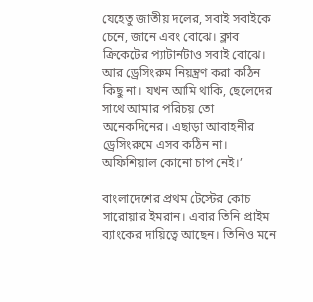যেহেতু জাতীয় দলের, সবাই সবাইকে চেনে, জানে এবং বোঝে। ক্লাব ক্রিকেটের প্যাটার্নটাও সবাই বোঝে। আর ড্রেসিংরুম নিয়ন্ত্রণ করা কঠিন কিছু না। যখন আমি থাকি, ছেলেদের সাথে আমার পরিচয় তো অনেকদিনের। এছাড়া আবাহনীর ড্রেসিংরুমে এসব কঠিন না। অফিশিয়াল কোনো চাপ নেই।’

বাংলাদেশের প্রথম টেস্টের কোচ সারোয়ার ইমরান। এবার তিনি প্রাইম ব্যাংকের দায়িত্বে আছেন। তিনিও মনে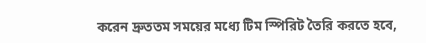করেন দ্রুততম সময়ের মধ্যে টিম স্পিরিট তৈরি করতে হবে,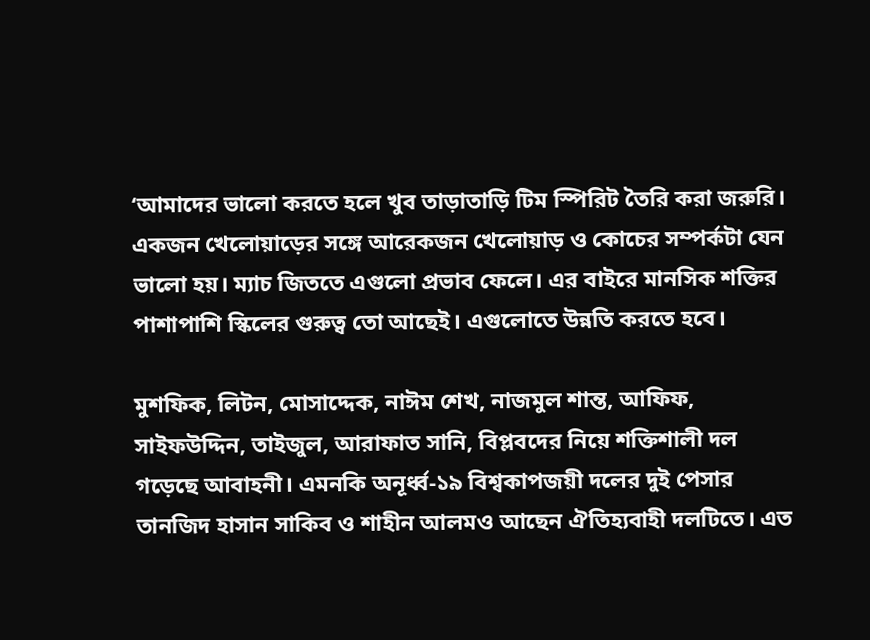‘আমাদের ভালো করতে হলে খুব তাড়াতাড়ি টিম স্পিরিট তৈরি করা জরুরি। একজন খেলোয়াড়ের সঙ্গে আরেকজন খেলোয়াড় ও কোচের সম্পর্কটা যেন ভালো হয়। ম্যাচ জিততে এগুলো প্রভাব ফেলে। এর বাইরে মানসিক শক্তির পাশাপাশি স্কিলের গুরুত্ব তো আছেই। এগুলোতে উন্নতি করতে হবে।

মুশফিক, লিটন, মোসাদ্দেক, নাঈম শেখ, নাজমুল শান্ত, আফিফ, সাইফউদ্দিন, তাইজুল, আরাফাত সানি, বিপ্লবদের নিয়ে শক্তিশালী দল গড়েছে আবাহনী। এমনকি অনূর্ধ্ব-১৯ বিশ্বকাপজয়ী দলের দুই পেসার তানজিদ হাসান সাকিব ও শাহীন আলমও আছেন ঐতিহ্যবাহী দলটিতে। এত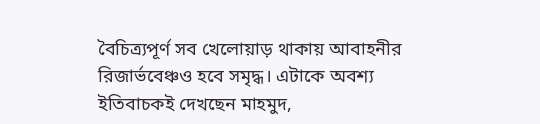বৈচিত্র্যপূর্ণ সব খেলোয়াড় থাকায় আবাহনীর রিজার্ভবেঞ্চও হবে সমৃদ্ধ। এটাকে অবশ্য ইতিবাচকই দেখছেন মাহমুদ,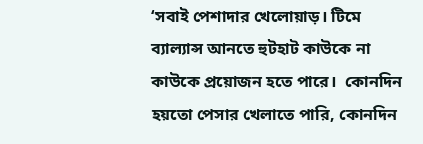‘সবাই পেশাদার খেলোয়াড়। টিমে ব্যাল্যান্স আনতে হুটহাট কাউকে না কাউকে প্রয়োজন হতে পারে।  কোনদিন হয়তো পেসার খেলাতে পারি, কোনদিন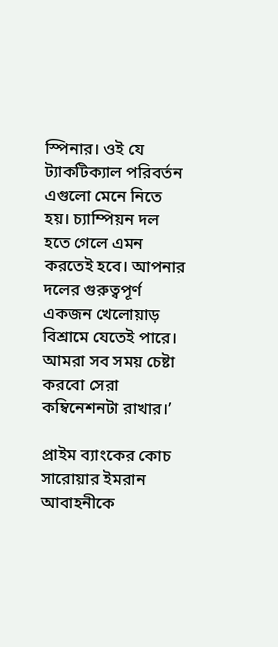স্পিনার। ওই যে ট্যাকটিক্যাল পরিবর্তন এগুলো মেনে নিতে হয়। চ্যাম্পিয়ন দল হতে গেলে এমন করতেই হবে। আপনার দলের গুরুত্বপূর্ণ একজন খেলোয়াড় বিশ্রামে যেতেই পারে। আমরা সব সময় চেষ্টা করবো সেরা কম্বিনেশনটা রাখার।’

প্রাইম ব্যাংকের কোচ সারোয়ার ইমরান আবাহনীকে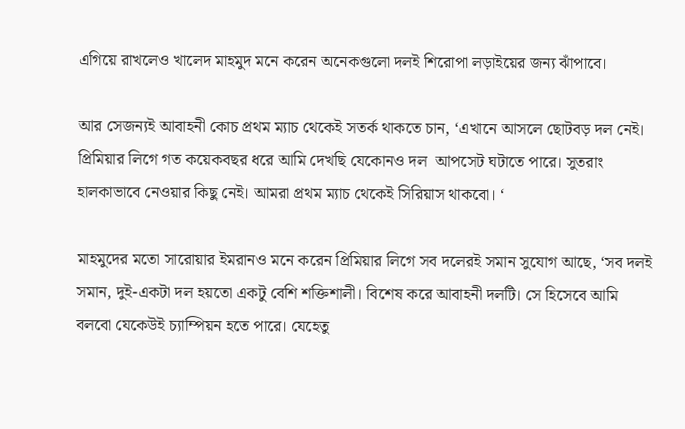এগিয়ে রাখলেও খালেদ মাহমুদ মনে করেন অনেকগুলো দলই শিরোপা লড়াইয়ের জন্য ঝাঁপাবে।

আর সেজন্যই আবাহনী কোচ প্রথম ম্যাচ থেকেই সতর্ক থাকতে চান, ‘এখানে আসলে ছোটবড় দল নেই। প্রিমিয়ার লিগে গত কয়েকবছর ধরে আমি দেখছি যেকোনও দল  আপসেট ঘটাতে পারে। সুতরাং হালকাভাবে নেওয়ার কিছু নেই। আমরা প্রথম ম্যাচ থেকেই সিরিয়াস থাকবো। ‘

মাহমুদের মতো সারোয়ার ইমরানও মনে করেন প্রিমিয়ার লিগে সব দলেরই সমান সুযোগ আছে, ‘সব দলই সমান, দুই-একটা দল হয়তো একটু বেশি শক্তিশালী। বিশেষ করে আবাহনী দলটি। সে হিসেবে আমি বলবো যেকেউই চ্যাম্পিয়ন হতে পারে। যেহেতু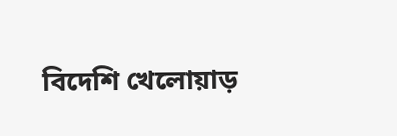বিদেশি খেলোয়াড়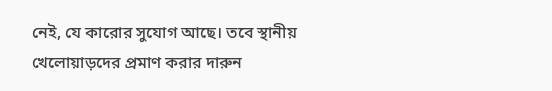নেই, যে কারোর সুযোগ আছে। তবে স্থানীয় খেলোয়াড়দের প্রমাণ করার দারুন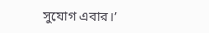সুযোগ এবার।’